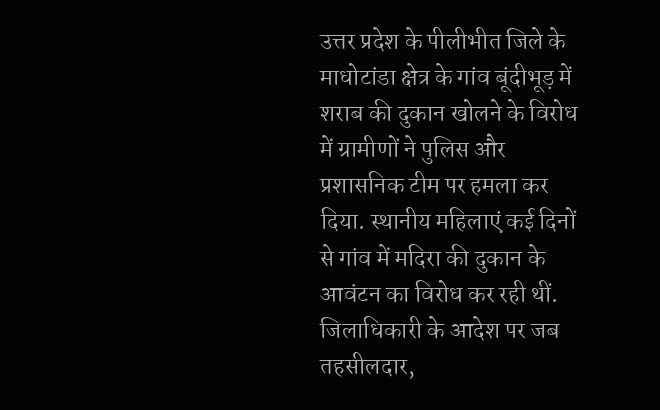उत्तर प्रदेश के पीलीभीत जिले के माधोटांडा क्षेत्र के गांव बूंदीभूड़ में शराब की दुकान खोलने के विरोध में ग्रामीणों ने पुलिस और प्रशासनिक टीम पर हमला कर दिया. स्थानीय महिलाएं कई दिनों से गांव में मदिरा की दुकान के आवंटन का विरोध कर रही थीं. जिलाधिकारी के आदेश पर जब तहसीलदार,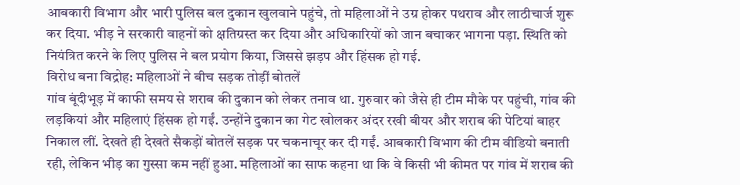आबकारी विभाग और भारी पुलिस बल दुकान खुलवाने पहुंचे, तो महिलाओं ने उग्र होकर पथराव और लाठीचार्ज शुरू कर दिया. भीड़ ने सरकारी वाहनों को क्षतिग्रस्त कर दिया और अधिकारियों को जान बचाकर भागना पड़ा. स्थिति को नियंत्रित करने के लिए पुलिस ने बल प्रयोग किया, जिससे झड़प और हिंसक हो गई.
विरोध बना विद्रोह: महिलाओं ने बीच सड़क तोड़ीं बोतलें
गांव बूंदीभूड़ में काफी समय से शराब की दुकान को लेकर तनाव था. गुरुवार को जैसे ही टीम मौके पर पहुंची, गांव की लड़कियां और महिलाएं हिंसक हो गईं. उन्होंने दुकान का गेट खोलकर अंदर रखी बीयर और शराब की पेटियां बाहर निकाल लीं. देखते ही देखते सैकड़ों बोतलें सड़क पर चकनाचूर कर दी गईं. आबकारी विभाग की टीम वीडियो बनाती रही, लेकिन भीड़ का गुस्सा कम नहीं हुआ. महिलाओं का साफ कहना था कि वे किसी भी कीमत पर गांव में शराब की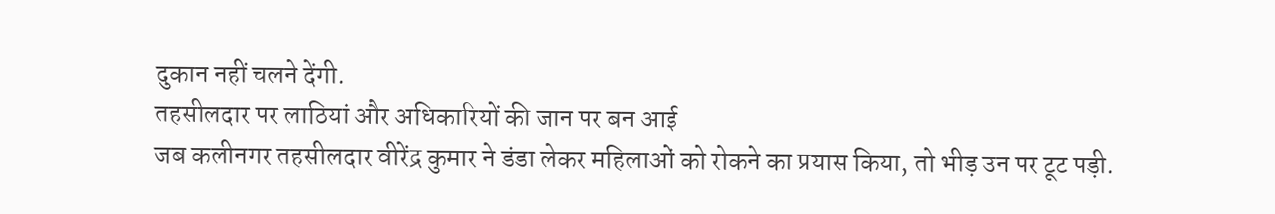दुकान नहीं चलने देंगी.
तहसीलदार पर लाठियां और अधिकारियों की जान पर बन आई
जब कलीनगर तहसीलदार वीरेंद्र कुमार ने डंडा लेकर महिलाओं को रोकने का प्रयास किया, तो भीड़ उन पर टूट पड़ी.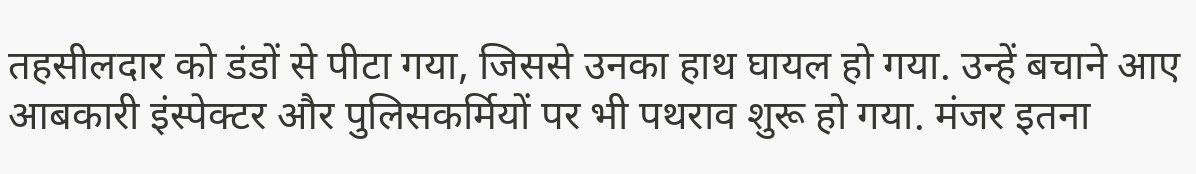तहसीलदार को डंडों से पीटा गया, जिससे उनका हाथ घायल हो गया. उन्हें बचाने आए आबकारी इंस्पेक्टर और पुलिसकर्मियों पर भी पथराव शुरू हो गया. मंजर इतना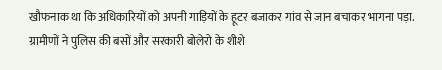खौफनाक था कि अधिकारियों को अपनी गाड़ियों के हूटर बजाकर गांव से जान बचाकर भागना पड़ा. ग्रामीणों ने पुलिस की बसों और सरकारी बोलेरो के शीशे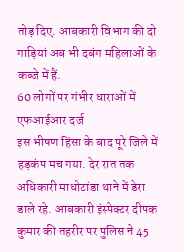तोड़ दिए. आबकारी विभाग की दो गाड़ियां अब भी दबंग महिलाओं के कब्जे में हैं.
60 लोगों पर गंभीर धाराओं में एफआईआर दर्ज
इस भीषण हिंसा के बाद पूरे जिले में हड़कंप मच गया. देर रात तक अधिकारी माधोटांडा थाने में डेरा डाले रहे. आबकारी इंस्पेक्टर दीपक कुमार की तहरीर पर पुलिस ने 45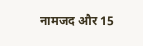नामजद और 15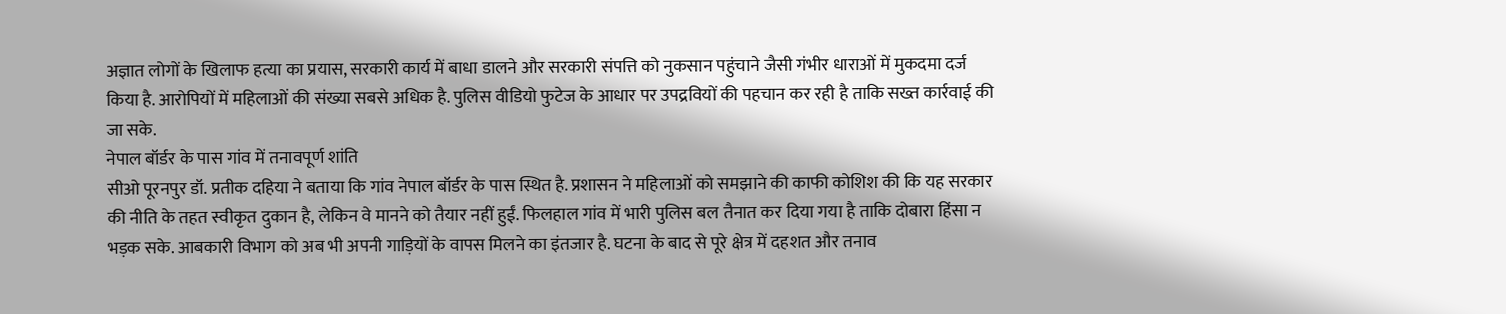अज्ञात लोगों के खिलाफ हत्या का प्रयास, सरकारी कार्य में बाधा डालने और सरकारी संपत्ति को नुकसान पहुंचाने जैसी गंभीर धाराओं में मुकदमा दर्ज किया है. आरोपियों में महिलाओं की संख्या सबसे अधिक है. पुलिस वीडियो फुटेज के आधार पर उपद्रवियों की पहचान कर रही है ताकि सख्त कार्रवाई की जा सके.
नेपाल बॉर्डर के पास गांव में तनावपूर्ण शांति
सीओ पूरनपुर डॉ. प्रतीक दहिया ने बताया कि गांव नेपाल बॉर्डर के पास स्थित है. प्रशासन ने महिलाओं को समझाने की काफी कोशिश की कि यह सरकार की नीति के तहत स्वीकृत दुकान है, लेकिन वे मानने को तैयार नहीं हुईं. फिलहाल गांव में भारी पुलिस बल तैनात कर दिया गया है ताकि दोबारा हिंसा न भड़क सके. आबकारी विभाग को अब भी अपनी गाड़ियों के वापस मिलने का इंतजार है. घटना के बाद से पूरे क्षेत्र में दहशत और तनाव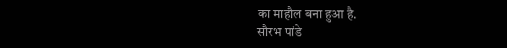का माहौल बना हुआ है.
सौरभ पांडे